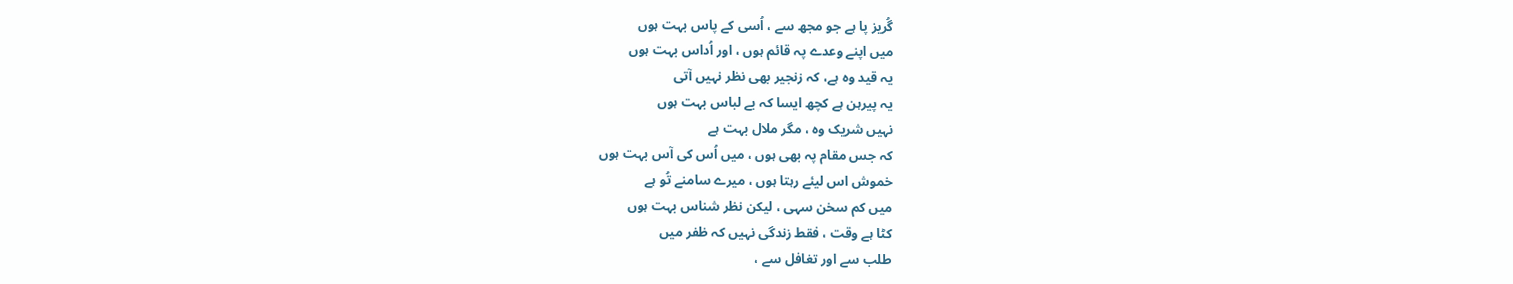گُریز پا ہے جو مجھ سے ، اُسی کے پاس بہت ہوں
میں اپنے وعدے پہ قائم ہوں ، اور اُداس بہت ہوں
یہ قید وہ ہے، کہ زنجیر بھی نظر نہیں آتی
یہ پیرہن ہے کچھ ایسا کہ بے لباس بہت ہوں
نہیں شریک وہ ، مگر ملال بہت ہے
کہ جس مقام پہ بھی ہوں ، میں اُس کی آس بہت ہوں
خموش اس لیئے رہتا ہوں ، میرے سامنے تُو ہے
میں کم سخن سہی ، لیکن نظر شناس بہت ہوں
کٹا ہے وقت ، فقط زندگی نہیں کہ ظفر میں
طلب سے اور تغافل سے ،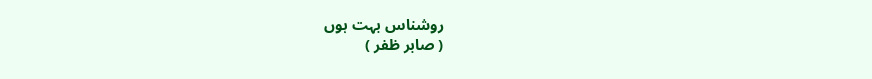روشناس بہت ہوں
( صابر ظفر )